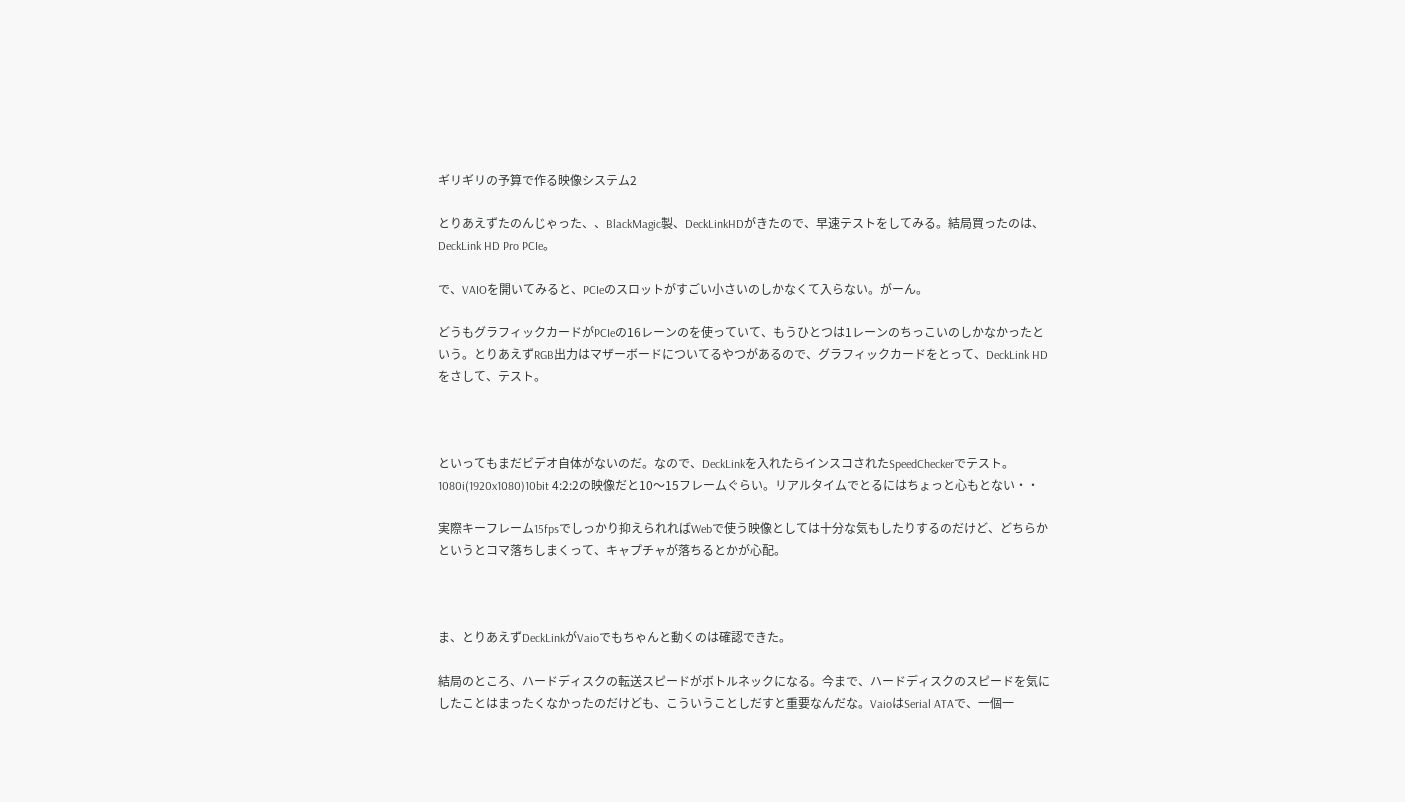ギリギリの予算で作る映像システム2

とりあえずたのんじゃった、、BlackMagic製、DeckLinkHDがきたので、早速テストをしてみる。結局買ったのは、DeckLink HD Pro PCIe。

で、VAIOを開いてみると、PCIeのスロットがすごい小さいのしかなくて入らない。がーん。

どうもグラフィックカードがPCIeの16レーンのを使っていて、もうひとつは1レーンのちっこいのしかなかったという。とりあえずRGB出力はマザーボードについてるやつがあるので、グラフィックカードをとって、DeckLink HDをさして、テスト。



といってもまだビデオ自体がないのだ。なので、DeckLinkを入れたらインスコされたSpeedCheckerでテスト。1080i(1920x1080)10bit 4:2:2の映像だと10〜15フレームぐらい。リアルタイムでとるにはちょっと心もとない・・

実際キーフレーム15fpsでしっかり抑えられればWebで使う映像としては十分な気もしたりするのだけど、どちらかというとコマ落ちしまくって、キャプチャが落ちるとかが心配。



ま、とりあえずDeckLinkがVaioでもちゃんと動くのは確認できた。

結局のところ、ハードディスクの転送スピードがボトルネックになる。今まで、ハードディスクのスピードを気にしたことはまったくなかったのだけども、こういうことしだすと重要なんだな。VaioはSerial ATAで、一個一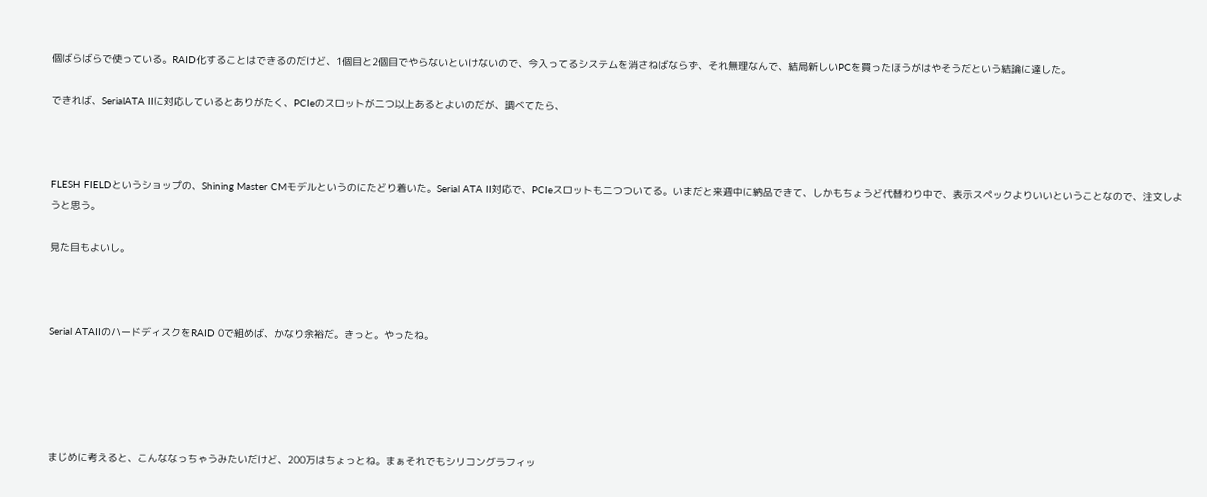個ばらばらで使っている。RAID化することはできるのだけど、1個目と2個目でやらないといけないので、今入ってるシステムを消さねばならず、それ無理なんで、結局新しいPCを買ったほうがはやそうだという結論に達した。

できれば、SerialATA IIに対応しているとありがたく、PCIeのスロットが二つ以上あるとよいのだが、調べてたら、



FLESH FIELDというショップの、Shining Master CMモデルというのにたどり着いた。Serial ATA II対応で、PCIeスロットも二つついてる。いまだと来週中に納品できて、しかもちょうど代替わり中で、表示スペックよりいいということなので、注文しようと思う。

見た目もよいし。



Serial ATAIIのハードディスクをRAID 0で組めば、かなり余裕だ。きっと。やったね。





まじめに考えると、こんななっちゃうみたいだけど、200万はちょっとね。まぁそれでもシリコングラフィッ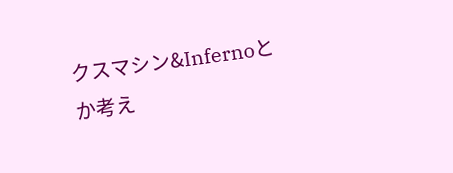クスマシン&Infernoとか考え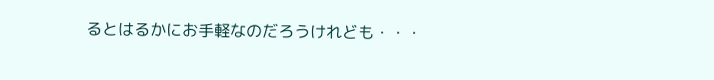るとはるかにお手軽なのだろうけれども・・・